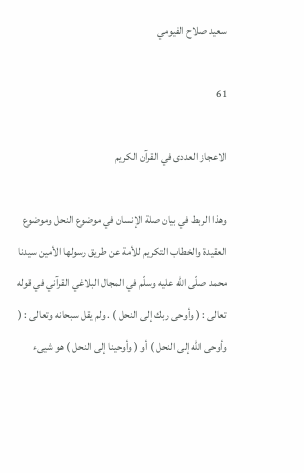سعيد صلاح الفيومي

61

الاعجاز العددى في القرآن الكريم

وهذا الربط في بيان صلة الإنسان في موضوع النحل وموضوع العقيدة والخطاب التكريم للأمة عن طريق رسولها الأمين سيدنا محمد صلّى اللّه عليه وسلّم في المجال البلاغي القرآني في قوله تعالى : ( وأوحى ربك إلى النحل ) . ولم يقل سبحانه وتعالى : ( وأوحى اللّه إلى النحل ) أو ( وأوحينا إلى النحل ) هو شيىء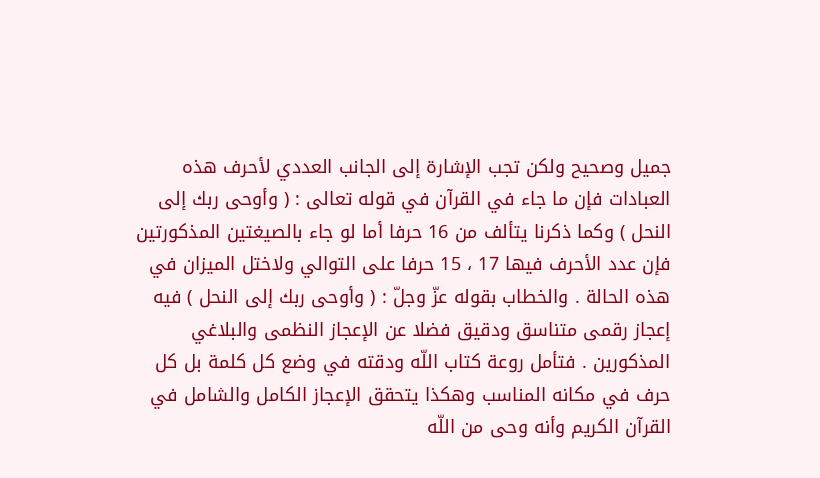جميل وصحيح ولكن تجب الإشارة إلى الجانب العددي لأحرف هذه العبادات فإن ما جاء في القرآن في قوله تعالى : ( وأوحى ربك إلى النحل ) وكما ذكرنا يتألف من 16 حرفا أما لو جاء بالصيغتين المذكورتين فإن عدد الأحرف فيها 17 ، 15 حرفا على التوالي ولاختل الميزان في هذه الحالة . والخطاب بقوله عزّ وجلّ : ( وأوحى ربك إلى النحل ) فيه إعجاز رقمى متناسق ودقيق فضلا عن الإعجاز النظمى والبلاغي المذكورين . فتأمل روعة كتاب اللّه ودقته في وضع كل كلمة بل كل حرف في مكانه المناسب وهكذا يتحقق الإعجاز الكامل والشامل في القرآن الكريم وأنه وحى من اللّه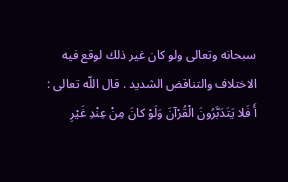سبحانه وتعالى ولو كان غير ذلك لوقع فيه الاختلاف والتناقض الشديد . قال اللّه تعالى : أَ فَلا يَتَدَبَّرُونَ الْقُرْآنَ وَلَوْ كانَ مِنْ عِنْدِ غَيْرِ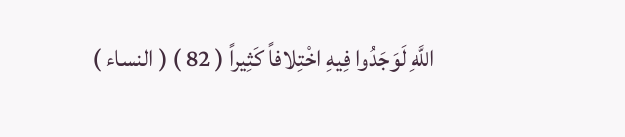اللَّهِ لَوَجَدُوا فِيهِ اخْتِلافاً كَثِيراً ( 82 ) ( النساء )